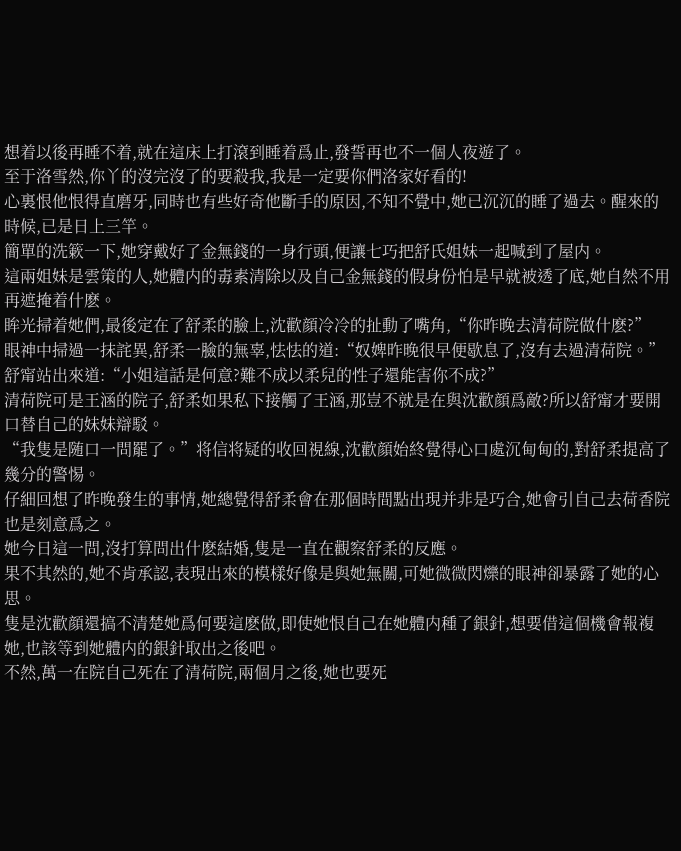想着以後再睡不着,就在這床上打滾到睡着爲止,發誓再也不一個人夜遊了。
至于洛雪然,你丫的沒完沒了的要殺我,我是一定要你們洛家好看的!
心裏恨他恨得直磨牙,同時也有些好奇他斷手的原因,不知不覺中,她已沉沉的睡了過去。醒來的時候,已是日上三竿。
簡單的洗簌一下,她穿戴好了金無錢的一身行頭,便讓七巧把舒氏姐妹一起喊到了屋内。
這兩姐妹是雲策的人,她體内的毒素清除以及自己金無錢的假身份怕是早就被透了底,她自然不用再遮掩着什麽。
眸光掃着她們,最後定在了舒柔的臉上,沈歡顔冷冷的扯動了嘴角,“你昨晚去清荷院做什麽?”
眼神中掃過一抹詫異,舒柔一臉的無辜,怯怯的道:“奴婢昨晚很早便歇息了,沒有去過清荷院。”
舒甯站出來道:“小姐這話是何意?難不成以柔兒的性子還能害你不成?”
清荷院可是王涵的院子,舒柔如果私下接觸了王涵,那豈不就是在與沈歡顔爲敵?所以舒甯才要開口替自己的妹妹辯駁。
“我隻是随口一問罷了。”将信将疑的收回視線,沈歡顔始終覺得心口處沉甸甸的,對舒柔提高了幾分的警惕。
仔細回想了昨晚發生的事情,她總覺得舒柔會在那個時間點出現并非是巧合,她會引自己去荷香院也是刻意爲之。
她今日這一問,沒打算問出什麽結婚,隻是一直在觀察舒柔的反應。
果不其然的,她不肯承認,表現出來的模樣好像是與她無關,可她微微閃爍的眼神卻暴露了她的心思。
隻是沈歡顔還搞不清楚她爲何要這麽做,即使她恨自己在她體内種了銀針,想要借這個機會報複她,也該等到她體内的銀針取出之後吧。
不然,萬一在院自己死在了清荷院,兩個月之後,她也要死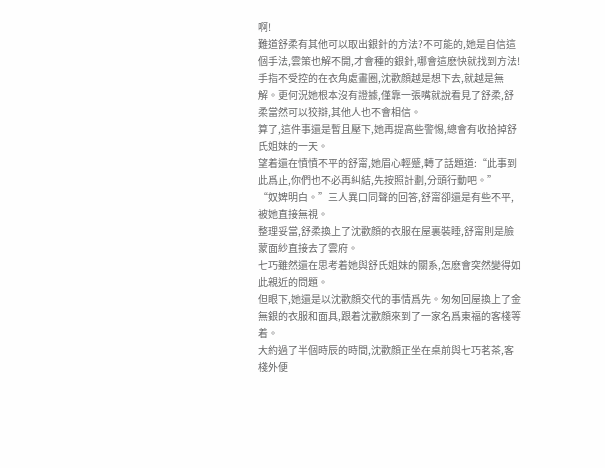啊!
難道舒柔有其他可以取出銀針的方法?不可能的,她是自信這個手法,雲策也解不開,才會種的銀針,哪會這麽快就找到方法!
手指不受控的在衣角處畫圈,沈歡顔越是想下去,就越是無解。更何況她根本沒有證據,僅靠一張嘴就說看見了舒柔,舒柔當然可以狡辯,其他人也不會相信。
算了,這件事還是暫且壓下,她再提高些警惕,總會有收拾掉舒氏姐妹的一天。
望着還在憤憤不平的舒甯,她眉心輕蹙,轉了話題道:“此事到此爲止,你們也不必再糾結,先按照計劃,分頭行動吧。”
“奴婢明白。”三人異口同聲的回答,舒甯卻還是有些不平,被她直接無視。
整理妥當,舒柔換上了沈歡顔的衣服在屋裏裝睡,舒甯則是臉蒙面紗直接去了雲府。
七巧雖然還在思考着她與舒氏姐妹的關系,怎麽會突然變得如此親近的問題。
但眼下,她還是以沈歡顔交代的事情爲先。匆匆回屋換上了金無銀的衣服和面具,跟着沈歡顔來到了一家名爲東福的客棧等着。
大約過了半個時辰的時間,沈歡顔正坐在桌前與七巧茗茶,客棧外便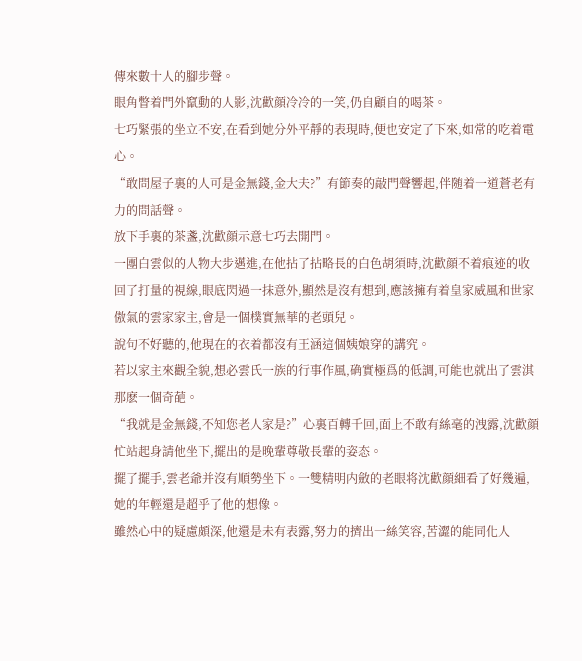傳來數十人的腳步聲。
眼角瞥着門外竄動的人影,沈歡顔冷冷的一笑,仍自顧自的喝茶。
七巧緊張的坐立不安,在看到她分外平靜的表現時,便也安定了下來,如常的吃着電心。
“敢問屋子裏的人可是金無錢,金大夫?”有節奏的敲門聲響起,伴随着一道蒼老有力的問話聲。
放下手裏的茶盞,沈歡顔示意七巧去開門。
一團白雲似的人物大步邁進,在他拈了拈略長的白色胡須時,沈歡顔不着痕迹的收回了打量的視線,眼底閃過一抹意外,顯然是沒有想到,應該擁有着皇家威風和世家傲氣的雲家家主,會是一個樸實無華的老頭兒。
說句不好聽的,他現在的衣着都沒有王涵這個姨娘穿的講究。
若以家主來觀全貌,想必雲氏一族的行事作風,确實極爲的低調,可能也就出了雲淇那麽一個奇葩。
“我就是金無錢,不知您老人家是?”心裏百轉千回,面上不敢有絲毫的洩露,沈歡顔忙站起身請他坐下,擺出的是晚輩尊敬長輩的姿态。
擺了擺手,雲老爺并沒有順勢坐下。一雙精明内斂的老眼将沈歡顔細看了好幾遍,她的年輕還是超乎了他的想像。
雖然心中的疑慮頗深,他還是未有表露,努力的擠出一絲笑容,苦澀的能同化人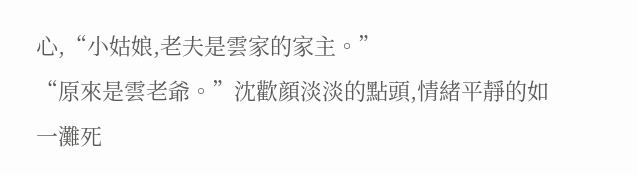心,“小姑娘,老夫是雲家的家主。”
“原來是雲老爺。”沈歡顔淡淡的點頭,情緒平靜的如一灘死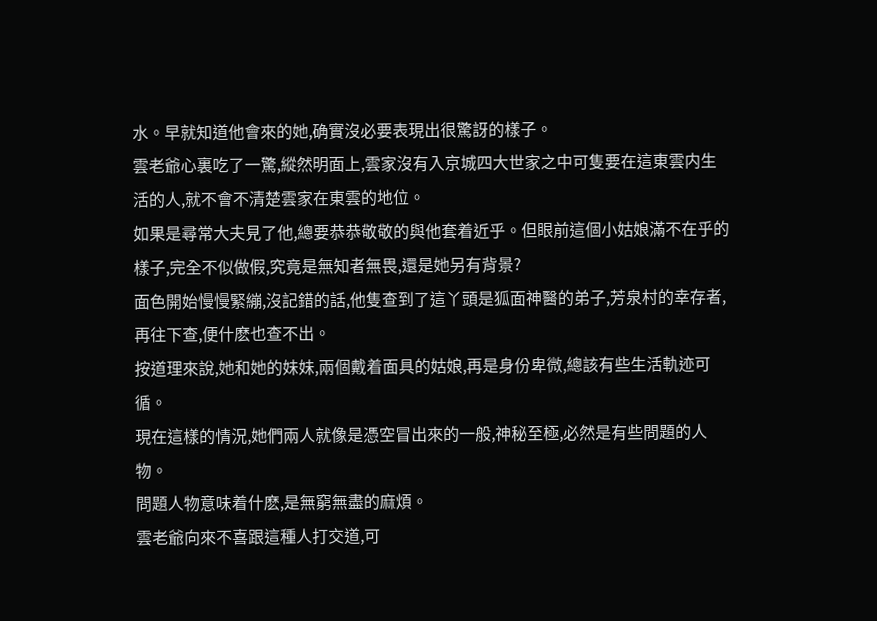水。早就知道他會來的她,确實沒必要表現出很驚訝的樣子。
雲老爺心裏吃了一驚,縱然明面上,雲家沒有入京城四大世家之中可隻要在這東雲内生活的人,就不會不清楚雲家在東雲的地位。
如果是尋常大夫見了他,總要恭恭敬敬的與他套着近乎。但眼前這個小姑娘滿不在乎的樣子,完全不似做假,究竟是無知者無畏,還是她另有背景?
面色開始慢慢緊繃,沒記錯的話,他隻查到了這丫頭是狐面神醫的弟子,芳泉村的幸存者,再往下查,便什麽也查不出。
按道理來說,她和她的妹妹,兩個戴着面具的姑娘,再是身份卑微,總該有些生活軌迹可循。
現在這樣的情況,她們兩人就像是憑空冒出來的一般,神秘至極,必然是有些問題的人物。
問題人物意味着什麽,是無窮無盡的麻煩。
雲老爺向來不喜跟這種人打交道,可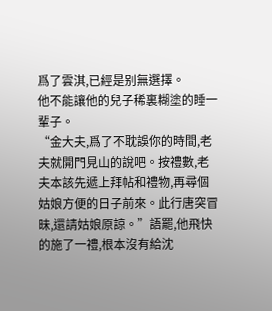爲了雲淇,已經是别無選擇。
他不能讓他的兒子稀裏糊塗的睡一輩子。
“金大夫,爲了不耽誤你的時間,老夫就開門見山的說吧。按禮數,老夫本該先遞上拜帖和禮物,再尋個姑娘方便的日子前來。此行唐突冒昧,還請姑娘原諒。”語罷,他飛快的施了一禮,根本沒有給沈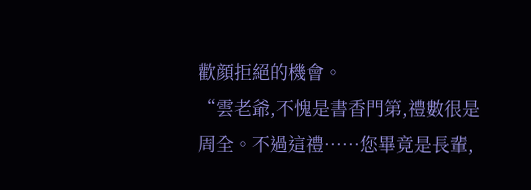歡顔拒絕的機會。
“雲老爺,不愧是書香門第,禮數很是周全。不過這禮……您畢竟是長輩,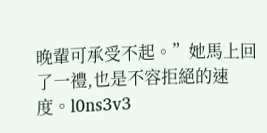晚輩可承受不起。”她馬上回了一禮,也是不容拒絕的速度。l0ns3v3